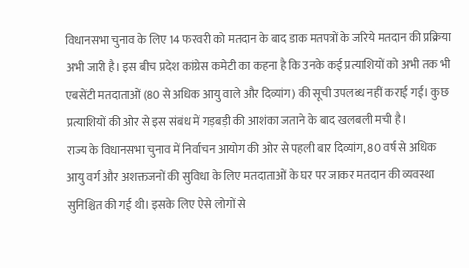विधानसभा चुनाव के लिए 14 फरवरी को मतदान के बाद डाक मतपत्रों के जरिये मतदान की प्रक्रिया अभी जारी है। इस बीच प्रदेश कांग्रेस कमेटी का कहना है कि उनके कई प्रत्याशियों को अभी तक भी एबसेंटी मतदाताओं (80 से अधिक आयु वाले और दिव्यांग) की सूची उपलब्ध नहीं कराई गई। कुछ प्रत्याशियों की ओर से इस संबंध में गड़बड़ी की आशंका जताने के बाद खलबली मची है।
राज्य के विधानसभा चुनाव में निर्वाचन आयोग की ओर से पहली बार दिव्यांग, 80 वर्ष से अधिक आयु वर्ग और अशक्तजनों की सुविधा के लिए मतदाताओं के घर पर जाकर मतदान की व्यवस्था सुनिश्चित की गई थी। इसके लिए ऐसे लोगों से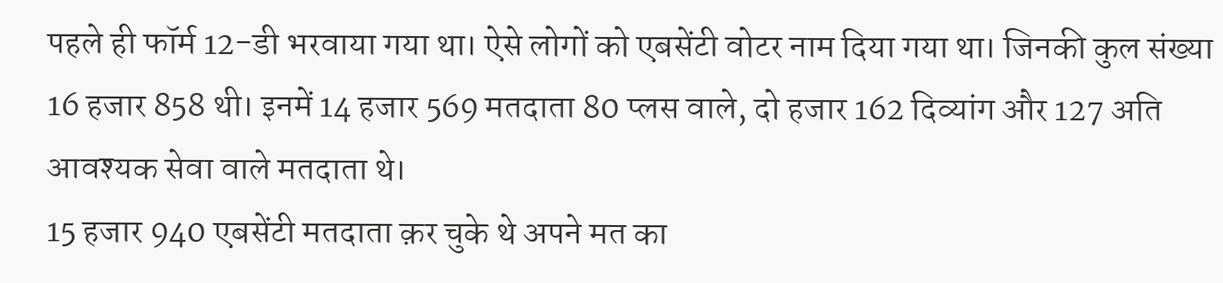पहले ही फॉर्म 12-डी भरवाया गया था। ऐसे लोगों को एबसेंटी वोटर नाम दिया गया था। जिनकी कुल संख्या 16 हजार 858 थी। इनमें 14 हजार 569 मतदाता 80 प्लस वाले, दो हजार 162 दिव्यांग और 127 अति आवश्यक सेवा वाले मतदाता थे।
15 हजार 940 एबसेंटी मतदाता क़र चुके थे अपने मत का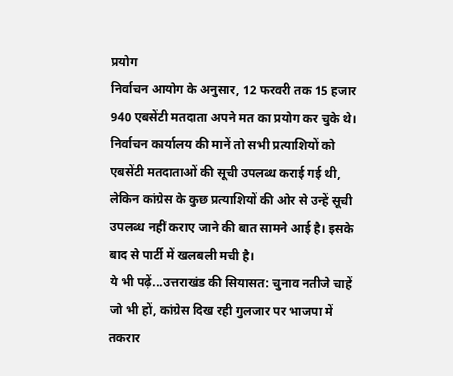प्रयोग
निर्वाचन आयोग के अनुसार, 12 फरवरी तक 15 हजार 940 एबसेंटी मतदाता अपने मत का प्रयोग कर चुके थे। निर्वाचन कार्यालय की मानें तो सभी प्रत्याशियों को एबसेंटी मतदाताओं की सूची उपलब्ध कराई गई थी, लेकिन कांग्रेस के कुछ प्रत्याशियों की ओर से उन्हें सूची उपलब्ध नहीं कराए जाने की बात सामने आई है। इसके बाद से पार्टी में खलबली मची है।
ये भी पढ़ें...उत्तराखंड की सियासत: चुनाव नतीजे चाहें जो भी हों, कांग्रेस दिख रही गुलजार पर भाजपा में तकरार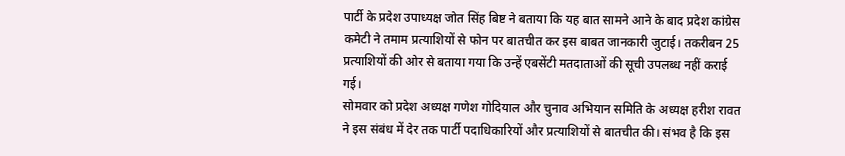पार्टी के प्रदेश उपाध्यक्ष जोत सिंह बिष्ट ने बताया कि यह बात सामने आने के बाद प्रदेश कांग्रेस कमेटी ने तमाम प्रत्याशियों से फोन पर बातचीत कर इस बाबत जानकारी जुटाई। तकरीबन 25 प्रत्याशियों की ओर से बताया गया कि उन्हें एबसेंटी मतदाताओं की सूची उपलब्ध नहीं कराई गई।
सोमवार को प्रदेश अध्यक्ष गणेश गोदियाल और चुनाव अभियान समिति के अध्यक्ष हरीश रावत ने इस संबंध में देर तक पार्टी पदाधिकारियों और प्रत्याशियों से बातचीत की। संभव है कि इस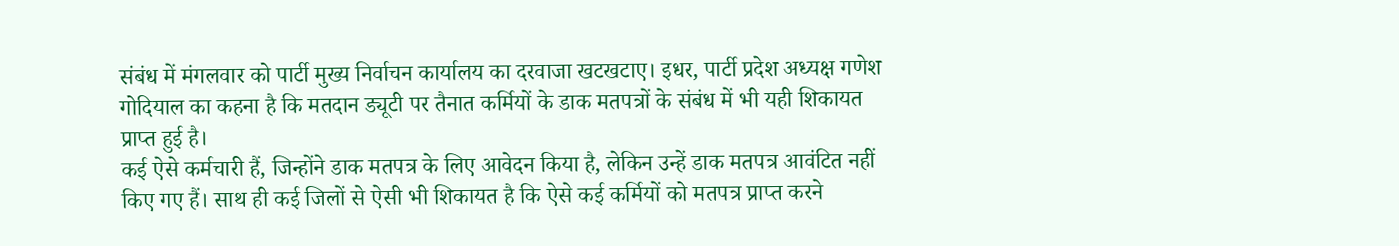संबंध में मंगलवार को पार्टी मुख्य निर्वाचन कार्यालय का दरवाजा खटखटाए। इधर, पार्टी प्रदेश अध्यक्ष गणेश गोदियाल का कहना है कि मतदान ड्यूटी पर तैनात कर्मियों के डाक मतपत्रों के संबंध में भी यही शिकायत प्राप्त हुई है।
कई ऐसे कर्मचारी हैं, जिन्होंने डाक मतपत्र के लिए आवेदन किया है, लेकिन उन्हें डाक मतपत्र आवंटित नहीं किए गए हैं। साथ ही कई जिलों से ऐसी भी शिकायत है कि ऐसे कई कर्मियों को मतपत्र प्राप्त करने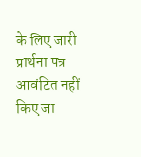के लिए जारी प्रार्थना पत्र आवंटित नहीं किए जा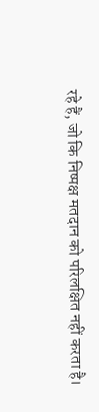रहे हैं, जो कि निष्पक्ष मतदान को परिलक्षित नहीं करता है।